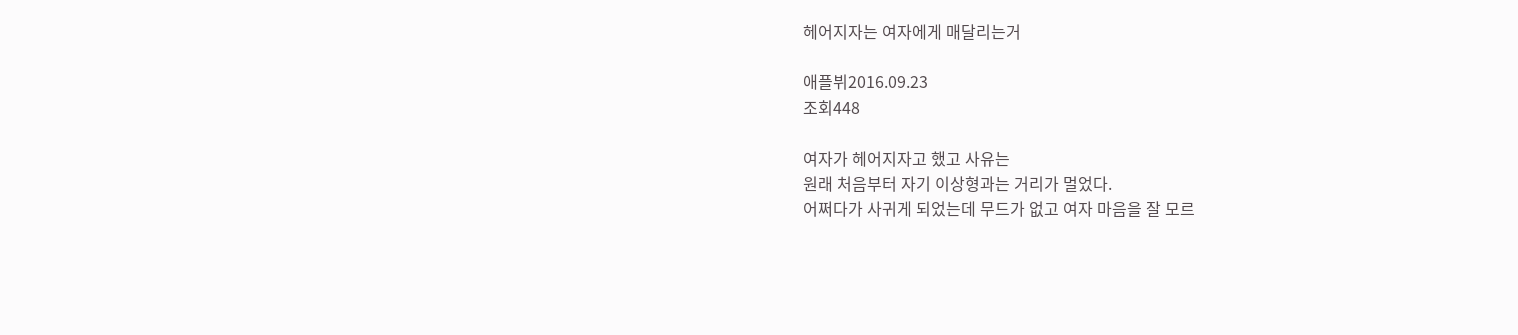헤어지자는 여자에게 매달리는거

애플뷔2016.09.23
조회448

여자가 헤어지자고 했고 사유는
원래 처음부터 자기 이상형과는 거리가 멀었다.
어쩌다가 사귀게 되었는데 무드가 없고 여자 마음을 잘 모르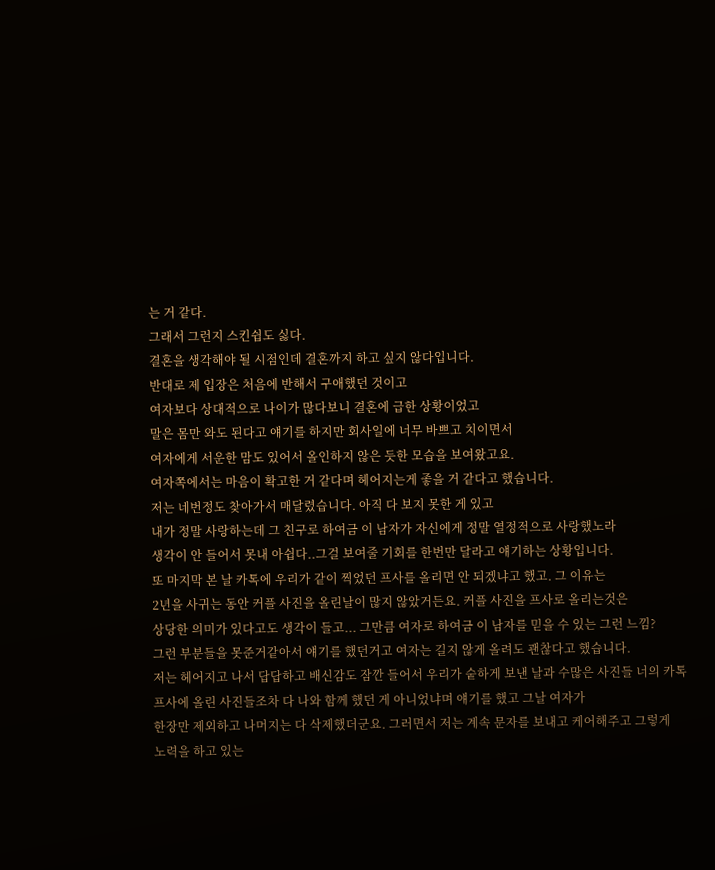는 거 같다.
그래서 그런지 스킨쉽도 싫다.
결혼을 생각해야 될 시점인데 결혼까지 하고 싶지 않다입니다.
반대로 제 입장은 처음에 반해서 구애했던 것이고
여자보다 상대적으로 나이가 많다보니 결혼에 급한 상황이었고
말은 몸만 와도 된다고 얘기를 하지만 회사일에 너무 바쁘고 치이면서
여자에게 서운한 맘도 있어서 올인하지 않은 듯한 모습을 보여왔고요.
여자쪽에서는 마음이 확고한 거 같다며 헤어지는게 좋을 거 같다고 했습니다.
저는 네번정도 찾아가서 매달렸습니다. 아직 다 보지 못한 게 있고
내가 정말 사랑하는데 그 친구로 하여금 이 남자가 자신에게 정말 열정적으로 사랑했노라
생각이 안 들어서 못내 아쉽다..그걸 보여줄 기회를 한번만 달라고 얘기하는 상황입니다.
또 마지막 본 날 카톡에 우리가 같이 찍었던 프사를 올리면 안 되겠냐고 했고. 그 이유는
2년을 사귀는 동안 커플 사진을 올린날이 많지 않았거든요. 커플 사진을 프사로 올리는것은
상당한 의미가 있다고도 생각이 들고... 그만큼 여자로 하여금 이 남자를 믿을 수 있는 그런 느낌?
그런 부분들을 못준거같아서 얘기를 했던거고 여자는 길지 않게 올려도 괜찮다고 했습니다.
저는 헤어지고 나서 답답하고 배신감도 잠깐 들어서 우리가 숱하게 보낸 날과 수많은 사진들 너의 카톡
프사에 올린 사진들조차 다 나와 함께 했던 게 아니었냐며 얘기를 했고 그날 여자가
한장만 제외하고 나머지는 다 삭제했더군요. 그러면서 저는 계속 문자를 보내고 케어해주고 그렇게
노력을 하고 있는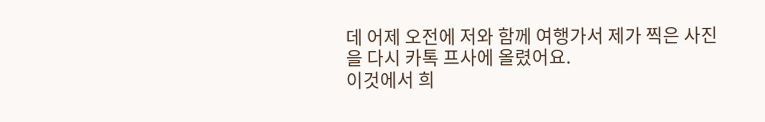데 어제 오전에 저와 함께 여행가서 제가 찍은 사진을 다시 카톡 프사에 올렸어요.
이것에서 희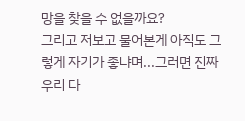망을 찾을 수 없을까요?
그리고 저보고 물어본게 아직도 그렇게 자기가 좋냐며...그러면 진짜 우리 다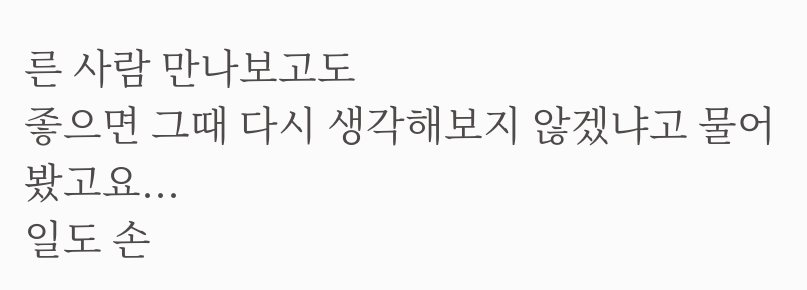른 사람 만나보고도
좋으면 그때 다시 생각해보지 않겠냐고 물어봤고요...
일도 손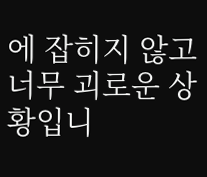에 잡히지 않고 너무 괴로운 상황입니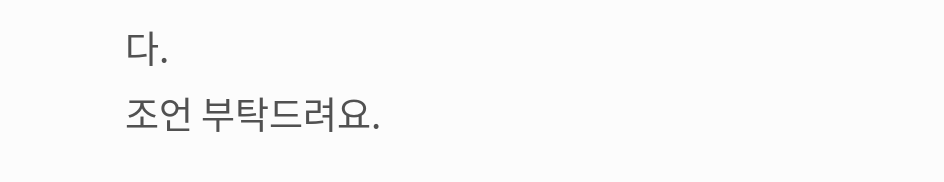다.
조언 부탁드려요.